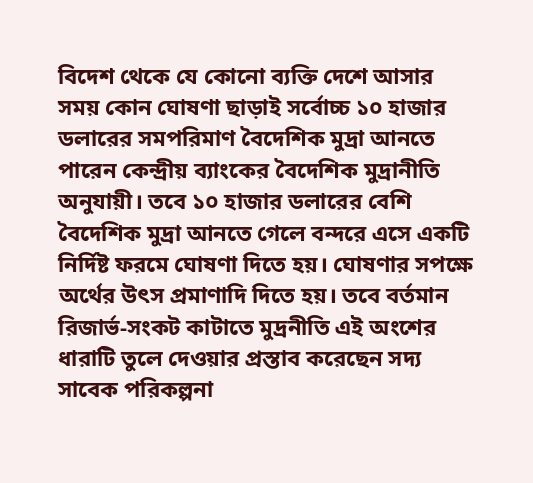বিদেশ থেকে যে কোনো ব্যক্তি দেশে আসার সময় কোন ঘোষণা ছাড়াই সর্বোচ্চ ১০ হাজার ডলারের সমপরিমাণ বৈদেশিক মুদ্রা আনতে পারেন কেন্দ্রীয় ব্যাংকের বৈদেশিক মুদ্রানীতি অনুযায়ী। তবে ১০ হাজার ডলারের বেশি বৈদেশিক মুদ্রা আনতে গেলে বন্দরে এসে একটি নির্দিষ্ট ফরমে ঘোষণা দিতে হয়। ঘোষণার সপক্ষে অর্থের উৎস প্রমাণাদি দিতে হয়। তবে বর্তমান রিজার্ভ-সংকট কাটাতে মুদ্রনীতি এই অংশের ধারাটি তুলে দেওয়ার প্রস্তাব করেছেন সদ্য সাবেক পরিকল্পনা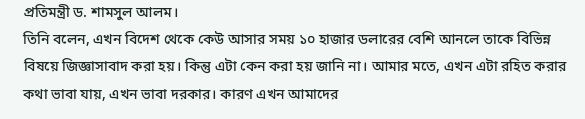প্রতিমন্ত্রী ড. শামসুল আলম।
তিনি বলেন, এখন বিদেশ থেকে কেউ আসার সময় ১০ হাজার ডলারের বেশি আনলে তাকে বিভিন্ন বিষয়ে জিজ্ঞাসাবাদ করা হয়। কিন্তু এটা কেন করা হয় জানি না। আমার মতে, এখন এটা রহিত করার কথা ভাবা যায়, এখন ভাবা দরকার। কারণ এখন আমাদের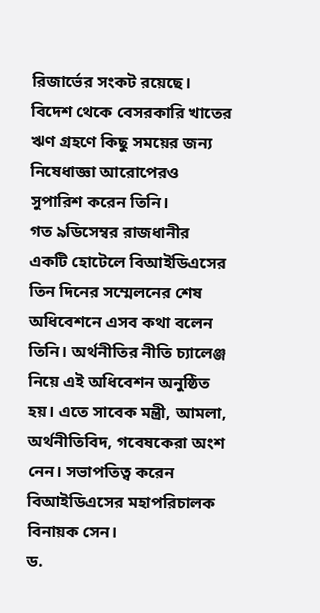রিজার্ভের সংকট রয়েছে। বিদেশ থেকে বেসরকারি খাতের ঋণ গ্রহণে কিছু সময়ের জন্য নিষেধাজ্ঞা আরোপেরও সুপারিশ করেন তিনি।
গত ৯ডিসেম্বর রাজধানীর একটি হোটেলে বিআইডিএসের তিন দিনের সম্মেলনের শেষ অধিবেশনে এসব কথা বলেন তিনি। অর্থনীতির নীতি চ্যালেঞ্জ নিয়ে এই অধিবেশন অনুষ্ঠিত হয়। এতে সাবেক মন্ত্রী, আমলা, অর্থনীতিবিদ, গবেষকেরা অংশ নেন। সভাপতিত্ব করেন বিআইডিএসের মহাপরিচালক বিনায়ক সেন।
ড.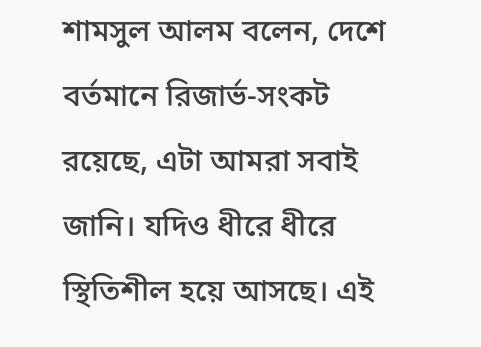শামসুল আলম বলেন, দেশে বর্তমানে রিজার্ভ-সংকট রয়েছে, এটা আমরা সবাই জানি। যদিও ধীরে ধীরে স্থিতিশীল হয়ে আসছে। এই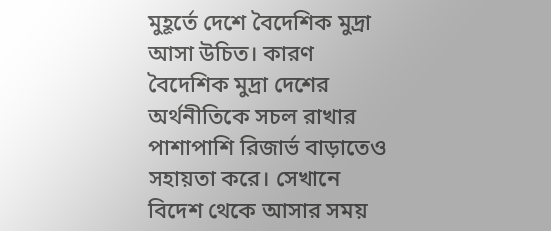মুহূর্তে দেশে বৈদেশিক মুদ্রা আসা উচিত। কারণ বৈদেশিক মুদ্রা দেশের অর্থনীতিকে সচল রাখার পাশাপাশি রিজার্ভ বাড়াতেও সহায়তা করে। সেখানে বিদেশ থেকে আসার সময়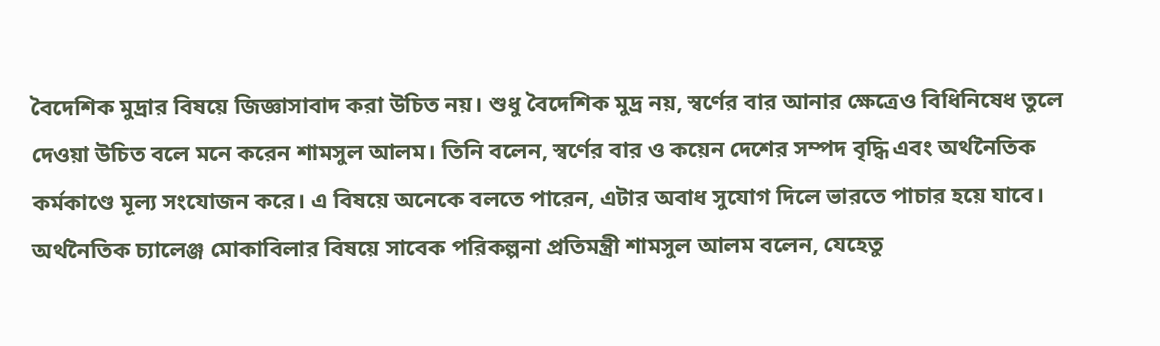বৈদেশিক মুদ্রার বিষয়ে জিজ্ঞাসাবাদ করা উচিত নয়। শুধু বৈদেশিক মুদ্র নয়, স্বর্ণের বার আনার ক্ষেত্রেও বিধিনিষেধ তুলে দেওয়া উচিত বলে মনে করেন শামসুল আলম। তিনি বলেন, স্বর্ণের বার ও কয়েন দেশের সম্পদ বৃদ্ধি এবং অর্থনৈতিক কর্মকাণ্ডে মূল্য সংযোজন করে। এ বিষয়ে অনেকে বলতে পারেন, এটার অবাধ সুযোগ দিলে ভারতে পাচার হয়ে যাবে।
অর্থনৈতিক চ্যালেঞ্জ মোকাবিলার বিষয়ে সাবেক পরিকল্পনা প্রতিমন্ত্রী শামসুল আলম বলেন, যেহেতু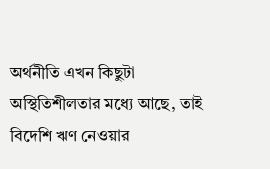অর্থনীতি এখন কিছুটা অস্থিতিশীলতার মধ্যে আছে, তাই বিদেশি ঋণ নেওয়ার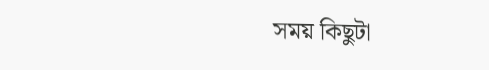সময় কিছুটা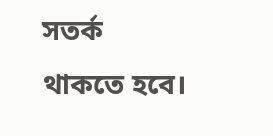সতর্ক থাকতে হবে।